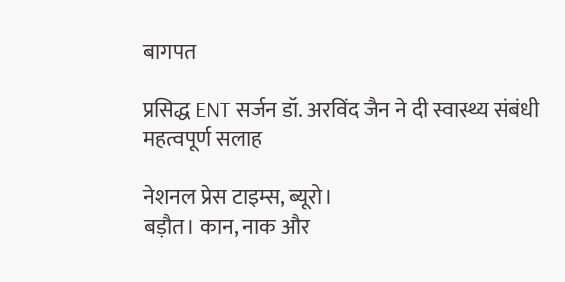बागपत

प्रसिद्ध ENT सर्जन डॉ. अरविंद जैन ने दी स्वास्थ्य संबंधी महत्वपूर्ण सलाह

नेशनल प्रेस टाइम्स, ब्यूरो।
बड़ौत। कान, नाक और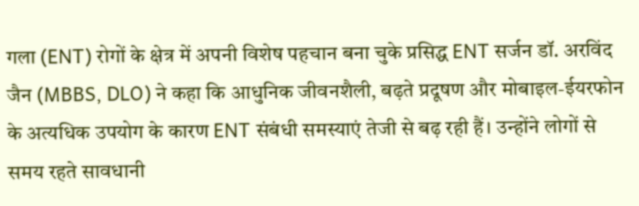गला (ENT) रोगों के क्षेत्र में अपनी विशेष पहचान बना चुके प्रसिद्ध ENT सर्जन डॉ. अरविंद जैन (MBBS, DLO) ने कहा कि आधुनिक जीवनशैली, बढ़ते प्रदूषण और मोबाइल-ईयरफोन के अत्यधिक उपयोग के कारण ENT संबंधी समस्याएं तेजी से बढ़ रही हैं। उन्होंने लोगों से समय रहते सावधानी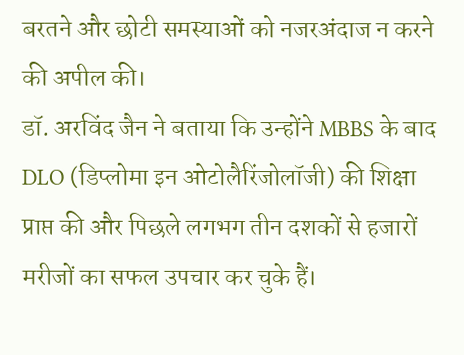बरतने और छोटी समस्याओं को नजरअंदाज न करने की अपील की।
डॉ. अरविंद जैन ने बताया कि उन्होंने MBBS के बाद DLO (डिप्लोमा इन ओटोलैरिंजोलॉजी) की शिक्षा प्राप्त की और पिछले लगभग तीन दशकों से हजारों मरीजों का सफल उपचार कर चुके हैं।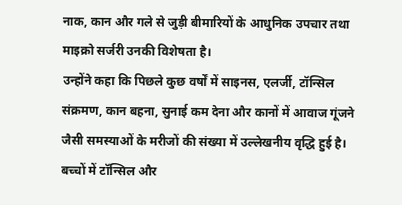नाक, कान और गले से जुड़ी बीमारियों के आधुनिक उपचार तथा माइक्रो सर्जरी उनकी विशेषता है।
उन्होंने कहा कि पिछले कुछ वर्षों में साइनस, एलर्जी, टॉन्सिल संक्रमण, कान बहना, सुनाई कम देना और कानों में आवाज गूंजने जैसी समस्याओं के मरीजों की संख्या में उल्लेखनीय वृद्धि हुई है। बच्चों में टॉन्सिल और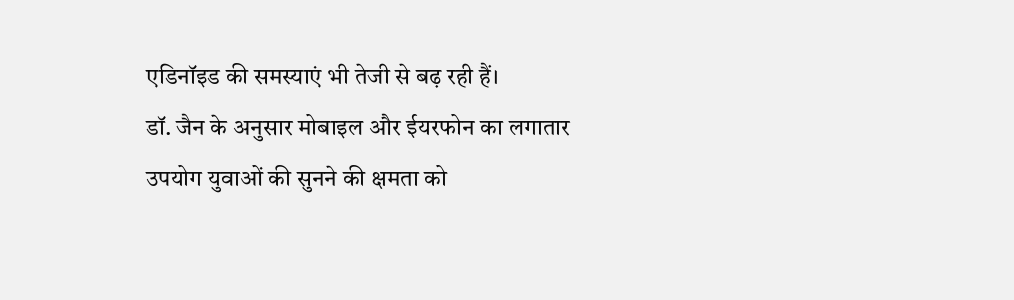एडिनॉइड की समस्याएं भी तेजी से बढ़ रही हैं।
डॉ. जैन के अनुसार मोबाइल और ईयरफोन का लगातार उपयोग युवाओं की सुनने की क्षमता को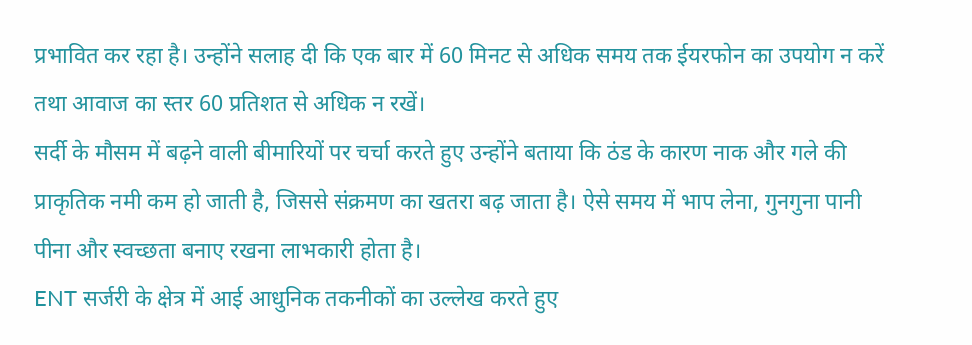प्रभावित कर रहा है। उन्होंने सलाह दी कि एक बार में 60 मिनट से अधिक समय तक ईयरफोन का उपयोग न करें तथा आवाज का स्तर 60 प्रतिशत से अधिक न रखें।
सर्दी के मौसम में बढ़ने वाली बीमारियों पर चर्चा करते हुए उन्होंने बताया कि ठंड के कारण नाक और गले की प्राकृतिक नमी कम हो जाती है, जिससे संक्रमण का खतरा बढ़ जाता है। ऐसे समय में भाप लेना, गुनगुना पानी पीना और स्वच्छता बनाए रखना लाभकारी होता है।
ENT सर्जरी के क्षेत्र में आई आधुनिक तकनीकों का उल्लेख करते हुए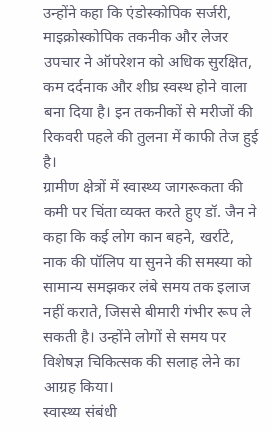उन्होंने कहा कि एंडोस्कोपिक सर्जरी, माइक्रोस्कोपिक तकनीक और लेजर उपचार ने ऑपरेशन को अधिक सुरक्षित, कम दर्दनाक और शीघ्र स्वस्थ होने वाला बना दिया है। इन तकनीकों से मरीजों की रिकवरी पहले की तुलना में काफी तेज हुई है।
ग्रामीण क्षेत्रों में स्वास्थ्य जागरूकता की कमी पर चिंता व्यक्त करते हुए डॉ. जैन ने कहा कि कई लोग कान बहने, खर्राटे, नाक की पॉलिप या सुनने की समस्या को सामान्य समझकर लंबे समय तक इलाज नहीं कराते, जिससे बीमारी गंभीर रूप ले सकती है। उन्होंने लोगों से समय पर विशेषज्ञ चिकित्सक की सलाह लेने का आग्रह किया।
स्वास्थ्य संबंधी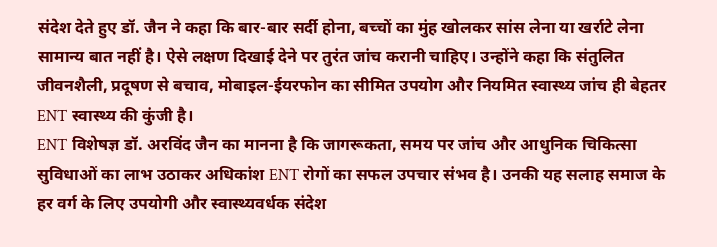संदेश देते हुए डॉ. जैन ने कहा कि बार-बार सर्दी होना, बच्चों का मुंह खोलकर सांस लेना या खर्राटे लेना सामान्य बात नहीं है। ऐसे लक्षण दिखाई देने पर तुरंत जांच करानी चाहिए। उन्होंने कहा कि संतुलित जीवनशैली, प्रदूषण से बचाव, मोबाइल-ईयरफोन का सीमित उपयोग और नियमित स्वास्थ्य जांच ही बेहतर ENT स्वास्थ्य की कुंजी है।
ENT विशेषज्ञ डॉ. अरविंद जैन का मानना है कि जागरूकता, समय पर जांच और आधुनिक चिकित्सा सुविधाओं का लाभ उठाकर अधिकांश ENT रोगों का सफल उपचार संभव है। उनकी यह सलाह समाज के हर वर्ग के लिए उपयोगी और स्वास्थ्यवर्धक संदेश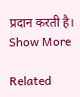प्रदान करती है।
Show More

Related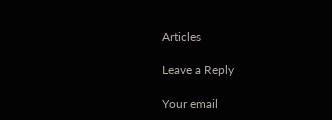Articles

Leave a Reply

Your email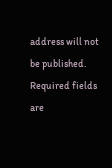address will not be published. Required fields are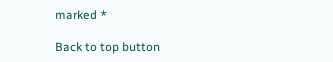marked *

Back to top button